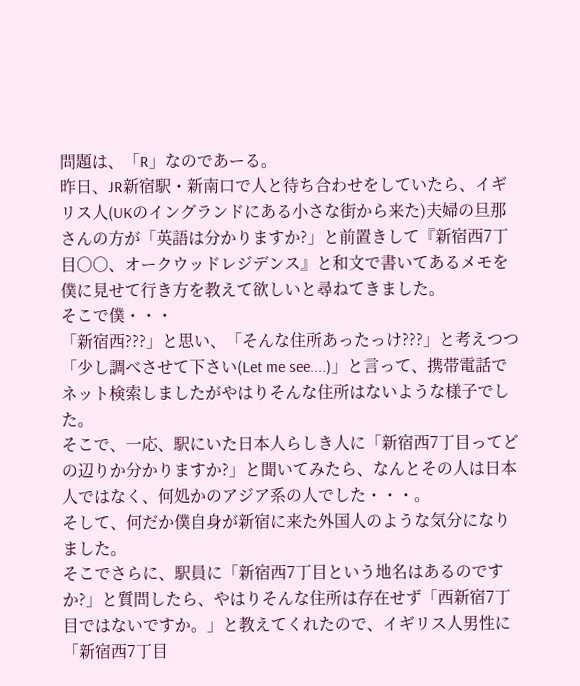問題は、「R」なのであーる。
昨日、JR新宿駅・新南口で人と待ち合わせをしていたら、イギリス人(UKのイングランドにある小さな街から来た)夫婦の旦那さんの方が「英語は分かりますか?」と前置きして『新宿西7丁目○○、オークウッドレジデンス』と和文で書いてあるメモを僕に見せて行き方を教えて欲しいと尋ねてきました。
そこで僕・・・
「新宿西???」と思い、「そんな住所あったっけ???」と考えつつ「少し調べさせて下さい(Let me see....)」と言って、携帯電話でネット検索しましたがやはりそんな住所はないような様子でした。
そこで、一応、駅にいた日本人らしき人に「新宿西7丁目ってどの辺りか分かりますか?」と聞いてみたら、なんとその人は日本人ではなく、何処かのアジア系の人でした・・・。
そして、何だか僕自身が新宿に来た外国人のような気分になりました。
そこでさらに、駅員に「新宿西7丁目という地名はあるのですか?」と質問したら、やはりそんな住所は存在せず「西新宿7丁目ではないですか。」と教えてくれたので、イギリス人男性に「新宿西7丁目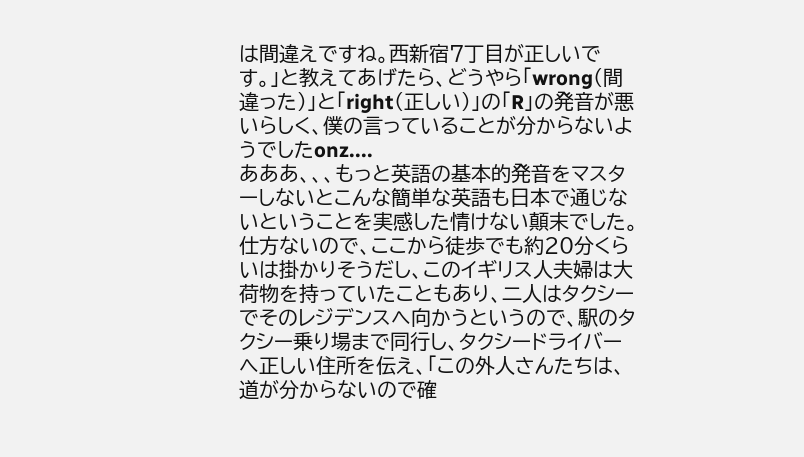は間違えですね。西新宿7丁目が正しいです。」と教えてあげたら、どうやら「wrong(間違った)」と「right(正しい)」の「R」の発音が悪いらしく、僕の言っていることが分からないようでしたonz....
あああ、、、もっと英語の基本的発音をマスターしないとこんな簡単な英語も日本で通じないということを実感した情けない顛末でした。
仕方ないので、ここから徒歩でも約20分くらいは掛かりそうだし、このイギリス人夫婦は大荷物を持っていたこともあり、二人はタクシーでそのレジデンスへ向かうというので、駅のタクシー乗り場まで同行し、タクシードライバーへ正しい住所を伝え、「この外人さんたちは、道が分からないので確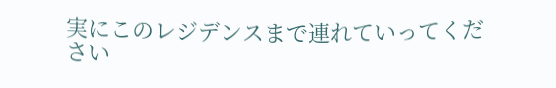実にこのレジデンスまで連れていってください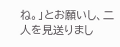ね。」とお願いし、二人を見送りまし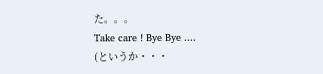た。。。
Take care ! Bye Bye ....
(というか・・・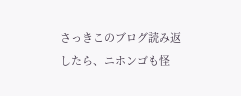さっきこのブログ読み返したら、ニホンゴも怪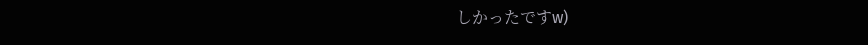しかったですw)